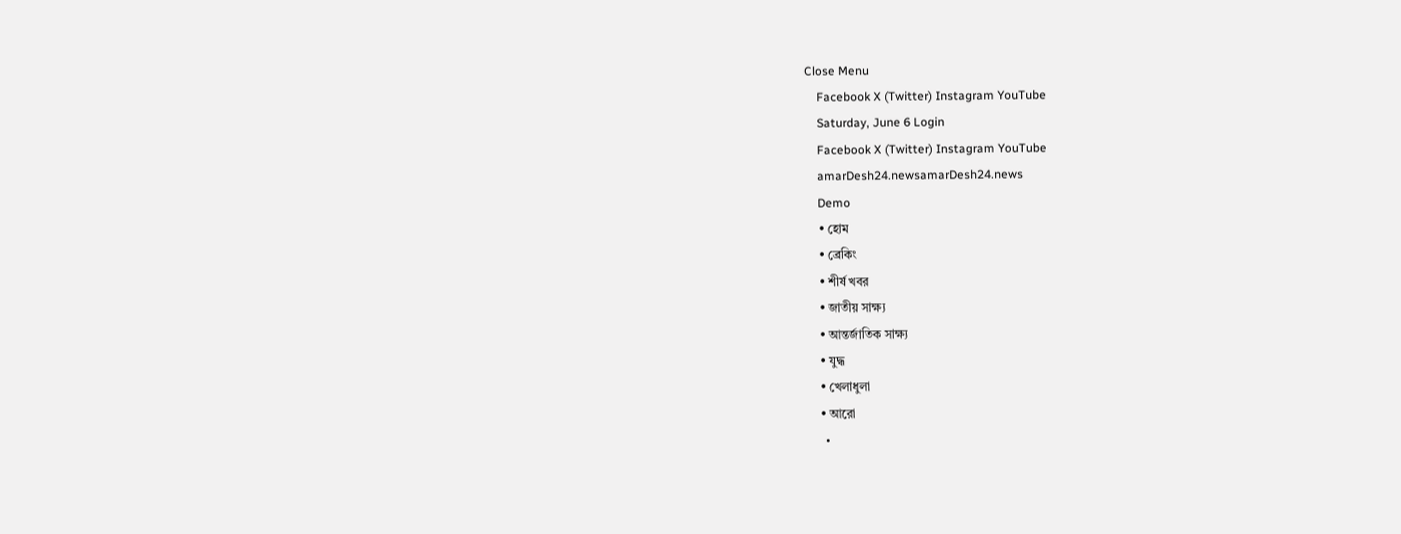Close Menu
    Facebook X (Twitter) Instagram YouTube
    Saturday, June 6 Login
    Facebook X (Twitter) Instagram YouTube
    amarDesh24.newsamarDesh24.news
    Demo
    • হোম
    • ব্রেকিং
    • শীর্ষ খবর
    • জাতীয় সাক্ষ্য
    • আন্তর্জাতিক সাক্ষ্য
    • যুদ্ধ
    • খেলাধুলা
    • আরো
      •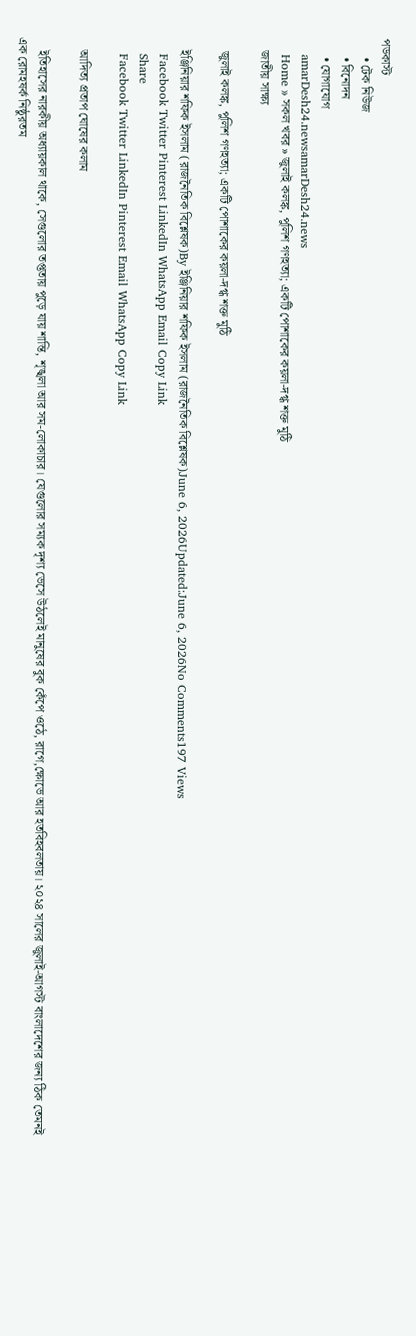পডকাস্ট
      • টেক নিউজ
      • বিনোদন
      • যোগাযোগ
    amarDesh24.newsamarDesh24.news
    Home » সকল খবর » জুলাই কলঙ্ক, পুলিশ গণহত্যা; একটি পোশাকের কয়লা-দগ্ধ শক্ত মুঠি
    জাতীয় সাক্ষ্য

    জুলাই কলঙ্ক, পুলিশ গণহত্যা; একটি পোশাকের কয়লা-দগ্ধ শক্ত মুঠি

    ইঞ্জিনিয়ার শফিক ইসলাম (রাজনৈতিক বিশ্লেষক)By ইঞ্জিনিয়ার শফিক ইসলাম (রাজনৈতিক বিশ্লেষক)June 6, 2026Updated:June 6, 2026No Comments197 Views
    Facebook Twitter Pinterest LinkedIn WhatsApp Email Copy Link
    Share
    Facebook Twitter LinkedIn Pinterest Email WhatsApp Copy Link

    আদিত্য প্রতাপ ঘোষের কলাম

    ইতিহাসের নারকীয় অধ্যায়কাল থাকে, সেগুলোর তপ্ততায় পুড়ে যায় শান্তি, শৃঙ্খলা আর সম-লোকাচার। যেগুলোর সম্যক দৃশ্য ভেসে উঠলেই মানুষের বুক কেঁপে ওঠে, রাগে,ক্ষোভে আর হতবিহবলতায়। ২০২৪ সালের জুলাই-আগস্ট বাংলাদেশের জন্য ঠিক তেমনই এক রোমহষর্ক নিষ্ঠুরতম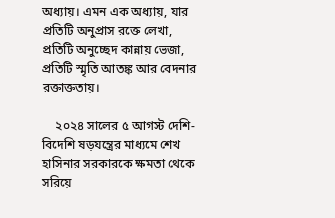অধ্যায়। এমন এক অধ্যায়, যার প্রতিটি অনুপ্রাস রক্তে লেখা, প্রতিটি অনুচ্ছেদ কান্নায় ভেজা, প্রতিটি স্মৃতি আতঙ্ক আর বেদনার রক্তাক্ততায়।

    ২০২৪ সালের ৫ আগস্ট দেশি-বিদেশি ষড়যন্ত্রের মাধ্যমে শেখ হাসিনার সরকারকে ক্ষমতা থেকে সরিয়ে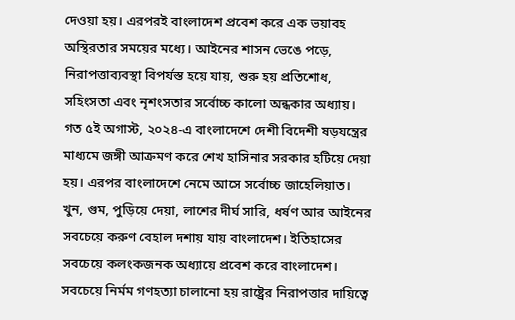দেওয়া হয়। এরপরই বাংলাদেশ প্রবেশ করে এক ভয়াবহ অস্থিরতার সময়ের মধ্যে। আইনের শাসন ভেঙে পড়ে, নিরাপত্তাব্যবস্থা বিপর্যস্ত হয়ে যায়, শুরু হয় প্রতিশোধ, সহিংসতা এবং নৃশংসতার সর্বোচ্চ কালো অন্ধকার অধ্যায়। গত ৫ই অগাস্ট, ২০২৪-এ বাংলাদেশে দেশী বিদেশী ষড়যন্ত্রের মাধ্যমে জঙ্গী আক্রমণ করে শেখ হাসিনার সরকার হটিয়ে দেয়া হয়। এরপর বাংলাদেশে নেমে আসে সর্বোচ্চ জাহেলিয়াত। খুন, গুম, পুড়িয়ে দেয়া, লাশের দীর্ঘ সারি, ধর্ষণ আর আইনের সবচেয়ে করুণ বেহাল দশায় যায় বাংলাদেশ। ইতিহাসের সবচেয়ে কলংকজনক অধ্যায়ে প্রবেশ করে বাংলাদেশ। সবচেয়ে নির্মম গণহত্যা চালানো হয় রাষ্ট্রের নিরাপত্তার দায়িত্বে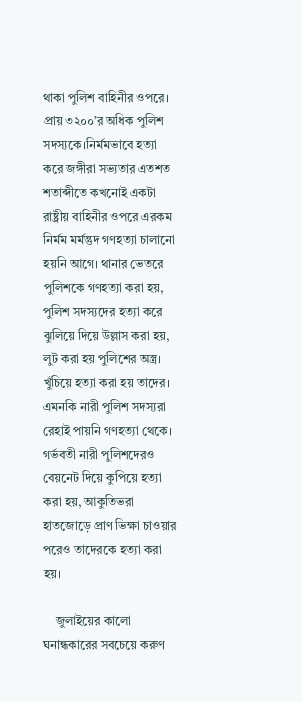থাকা পুলিশ বাহিনীর ওপরে। প্রায় ৩২০০’র অধিক পুলিশ সদস্যকে।নির্মমভাবে হত্যা করে জঙ্গীরা সভ্যতার এতশত শতাব্দীতে কখনোই একটা রাষ্ট্রীয় বাহিনীর ওপরে এরকম নির্মম মর্মন্তুদ গণহত্যা চালানো হয়নি আগে। থানার ভেতরে পুলিশকে গণহত্যা করা হয়, পুলিশ সদস্যদের হত্যা করে ঝুলিয়ে দিয়ে উল্লাস করা হয়, লুট করা হয় পুলিশের অস্ত্র। খুঁচিয়ে হত্যা করা হয় তাদের। এমনকি নারী পুলিশ সদস্যরা রেহাই পায়নি গণহত্যা থেকে। গর্ভবতী নারী পুলিশদেরও বেয়নেট দিয়ে কুপিয়ে হত্যা করা হয়, আকুতিভরা হাতজোড়ে প্রাণ ভিক্ষা চাওয়ার পরেও তাদেরকে হত্যা করা হয়।

    জুলাইয়ের কালো ঘনান্ধকারের সবচেয়ে করুণ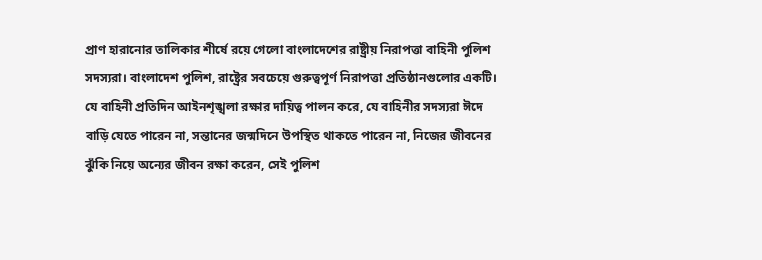প্রাণ হারানোর তালিকার শীর্ষে রয়ে গেলো বাংলাদেশের রাষ্ট্রীয় নিরাপত্তা বাহিনী পুলিশ সদস্যরা। বাংলাদেশ পুলিশ, রাষ্ট্রের সবচেয়ে গুরুত্বপূর্ণ নিরাপত্তা প্রতিষ্ঠানগুলোর একটি। যে বাহিনী প্রতিদিন আইনশৃঙ্খলা রক্ষার দায়িত্ব পালন করে, যে বাহিনীর সদস্যরা ঈদে বাড়ি যেতে পারেন না, সন্তানের জন্মদিনে উপস্থিত থাকতে পারেন না, নিজের জীবনের ঝুঁকি নিয়ে অন্যের জীবন রক্ষা করেন, সেই পুলিশ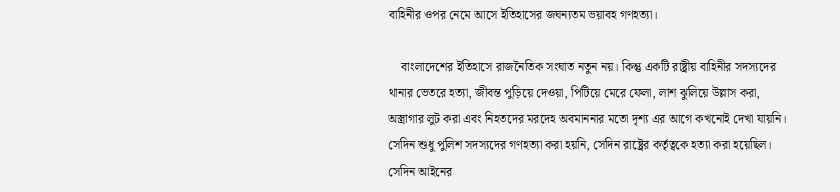বাহিনীর ওপর নেমে আসে ইতিহাসের জঘন্যতম ভয়াবহ গণহত্যা।

    বাংলাদেশের ইতিহাসে রাজনৈতিক সংঘাত নতুন নয়। কিন্তু একটি রাষ্ট্রীয় বাহিনীর সদস্যদের থানার ভেতরে হত্যা, জীবন্ত পুড়িয়ে দেওয়া, পিটিয়ে মেরে ফেলা, লাশ ঝুলিয়ে উল্লাস করা, অস্ত্রাগার লুট করা এবং নিহতদের মরদেহ অবমাননার মতো দৃশ্য এর আগে কখনোই দেখা যায়নি। সেদিন শুধু পুলিশ সদস্যদের গণহত্যা করা হয়নি, সেদিন রাষ্ট্রের কর্তৃত্বকে হত্যা করা হয়েছিল। সেদিন আইনের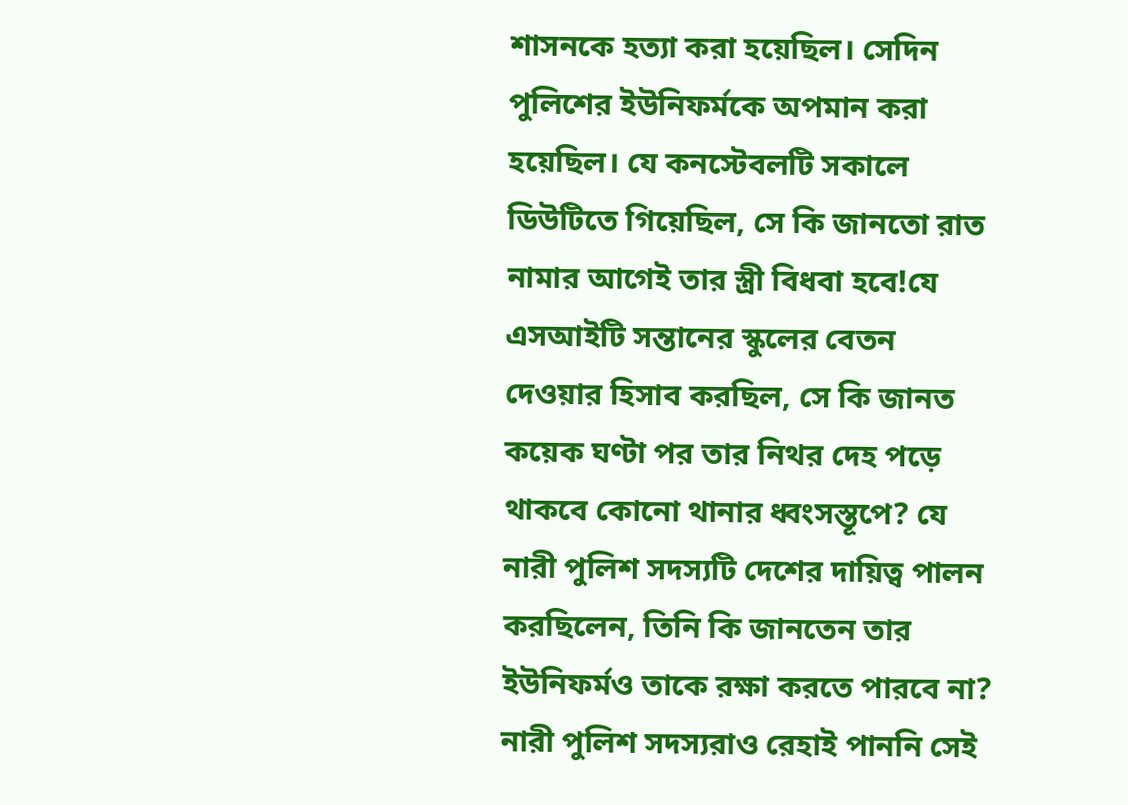শাসনকে হত্যা করা হয়েছিল। সেদিন পুলিশের ইউনিফর্মকে অপমান করা হয়েছিল। যে কনস্টেবলটি সকালে ডিউটিতে গিয়েছিল, সে কি জানতো রাত নামার আগেই তার স্ত্রী বিধবা হবে!যে এসআইটি সন্তানের স্কুলের বেতন দেওয়ার হিসাব করছিল, সে কি জানত কয়েক ঘণ্টা পর তার নিথর দেহ পড়ে থাকবে কোনো থানার ধ্বংসস্তূপে? যে নারী পুলিশ সদস্যটি দেশের দায়িত্ব পালন করছিলেন, তিনি কি জানতেন তার ইউনিফর্মও তাকে রক্ষা করতে পারবে না? নারী পুলিশ সদস্যরাও রেহাই পাননি সেই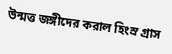উন্মত্ত জঙ্গীদের করাল হিংস্র গ্রাস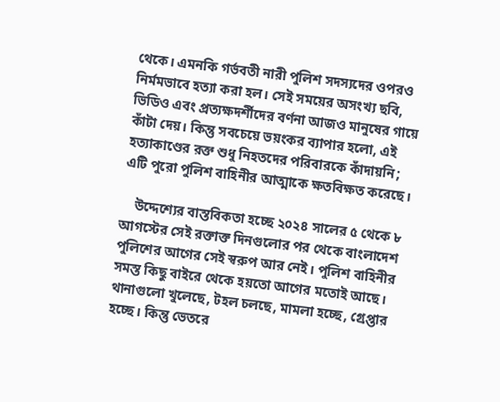থেকে। এমনকি গর্ভবতী নারী পুলিশ সদস্যদের ওপরও নির্মমভাবে হত্যা করা হল। সেই সময়ের অসংখ্য ছবি, ভিডিও এবং প্রত্যক্ষদর্শীদের বর্ণনা আজও মানুষের গায়ে কাঁটা দেয়। কিন্তু সবচেয়ে ভয়ংকর ব্যাপার হলো, এই হত্যাকাণ্ডের রক্ত শুধু নিহতদের পরিবারকে কাঁদায়নি; এটি পুরো পুলিশ বাহিনীর আত্মাকে ক্ষতবিক্ষত করেছে।

    উদ্দেশ্যের বাস্তবিকতা হচ্ছে ২০২৪ সালের ৫ থেকে ৮ আগস্টের সেই রক্তাক্ত দিনগুলোর পর থেকে বাংলাদেশ পুলিশের আগের সেই স্বরুপ আর নেই। পুলিশ বাহিনীর সমস্ত কিছু বাইরে থেকে হয়তো আগের মতোই আছে। থানাগুলো খুলেছে, টহল চলছে, মামলা হচ্ছে, গ্রেপ্তার হচ্ছে। কিন্তু ভেতরে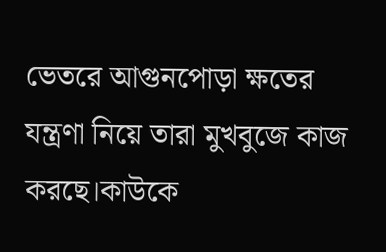ভেতরে আগুনপোড়া ক্ষতের যন্ত্রণা নিয়ে তারা মুখবুজে কাজ করছে।কাউকে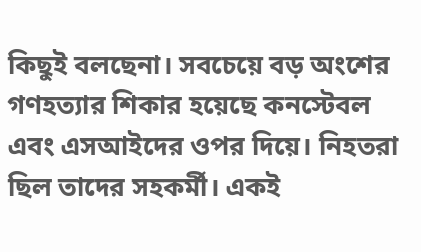কিছুই বলছেনা। সবচেয়ে বড় অংশের গণহত্যার শিকার হয়েছে কনস্টেবল এবং এসআইদের ওপর দিয়ে। নিহতরা ছিল তাদের সহকর্মী। একই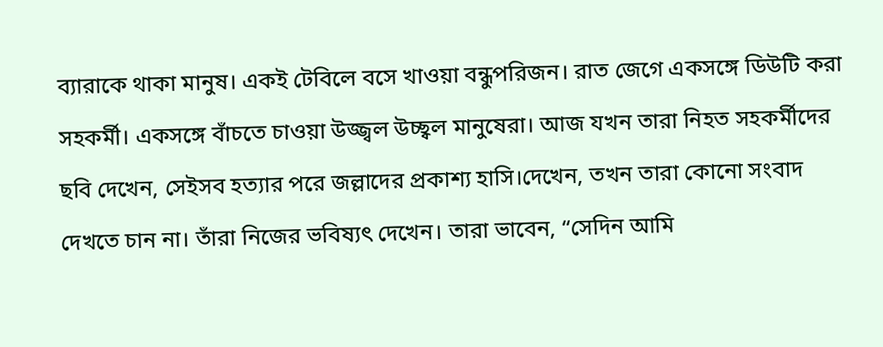ব্যারাকে থাকা মানুষ। একই টেবিলে বসে খাওয়া বন্ধুপরিজন। রাত জেগে একসঙ্গে ডিউটি করা সহকর্মী। একসঙ্গে বাঁচতে চাওয়া উজ্জ্বল উচ্ছ্বল মানুষেরা। আজ যখন তারা নিহত সহকর্মীদের ছবি দেখেন, সেইসব হত্যার পরে জল্লাদের প্রকাশ্য হাসি।দেখেন, তখন তারা কোনো সংবাদ দেখতে চান না। তাঁরা নিজের ভবিষ্যৎ দেখেন। তারা ভাবেন, “সেদিন আমি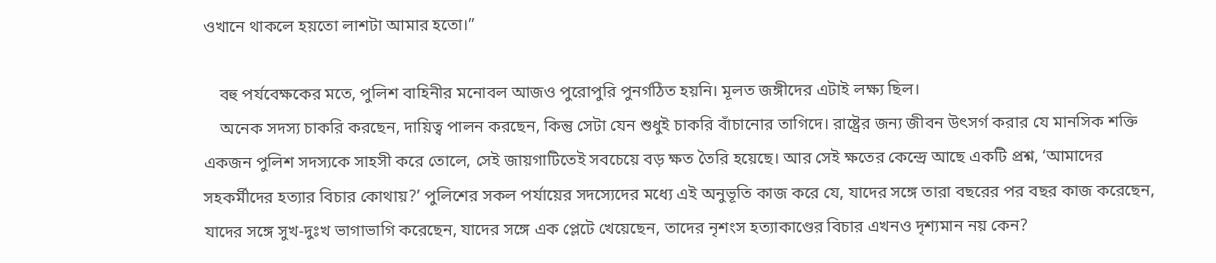ওখানে থাকলে হয়তো লাশটা আমার হতো।”

    বহু পর্যবেক্ষকের মতে, পুলিশ বাহিনীর মনোবল আজও পুরোপুরি পুনর্গঠিত হয়নি। মূলত জঙ্গীদের এটাই লক্ষ্য ছিল।
    অনেক সদস্য চাকরি করছেন, দায়িত্ব পালন করছেন, কিন্তু সেটা যেন শুধুই চাকরি বাঁচানোর তাগিদে। রাষ্ট্রের জন্য জীবন উৎসর্গ করার যে মানসিক শক্তি একজন পুলিশ সদস্যকে সাহসী করে তোলে, সেই জায়গাটিতেই সবচেয়ে বড় ক্ষত তৈরি হয়েছে। আর সেই ক্ষতের কেন্দ্রে আছে একটি প্রশ্ন, ‘আমাদের সহকর্মীদের হত্যার বিচার কোথায়?’ পুলিশের সকল পর্যায়ের সদস্যেদের মধ্যে এই অনুভূতি কাজ করে যে, যাদের সঙ্গে তারা বছরের পর বছর কাজ করেছেন, যাদের সঙ্গে সুখ-দুঃখ ভাগাভাগি করেছেন, যাদের সঙ্গে এক প্লেটে খেয়েছেন, তাদের নৃশংস হত্যাকাণ্ডের বিচার এখনও দৃশ্যমান নয় কেন?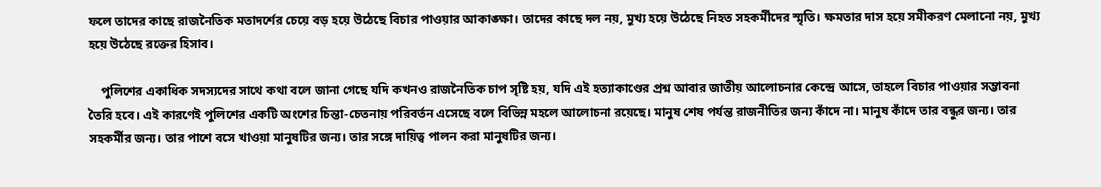ফলে তাদের কাছে রাজনৈতিক মতাদর্শের চেয়ে বড় হয়ে উঠেছে বিচার পাওয়ার আকাঙ্ক্ষা। তাদের কাছে দল নয়, মুখ্য হয়ে উঠেছে নিহত সহকর্মীদের স্মৃতি। ক্ষমতার দাস হয়ে সমীকরণ মেলানো নয়, মুখ্য হয়ে উঠেছে রক্তের হিসাব।

    পুলিশের একাধিক সদস্যদের সাথে কথা বলে জানা গেছে যদি কখনও রাজনৈতিক চাপ সৃষ্টি হয়, যদি এই হত্যাকাণ্ডের প্রশ্ন আবার জাতীয় আলোচনার কেন্দ্রে আসে, তাহলে বিচার পাওয়ার সম্ভাবনা তৈরি হবে। এই কারণেই পুলিশের একটি অংশের চিন্তা-চেতনায় পরিবর্তন এসেছে বলে বিভিন্ন মহলে আলোচনা রয়েছে। মানুষ শেষ পর্যন্ত রাজনীতির জন্য কাঁদে না। মানুষ কাঁদে তার বন্ধুর জন্য। তার সহকর্মীর জন্য। তার পাশে বসে খাওয়া মানুষটির জন্য। তার সঙ্গে দায়িত্ব পালন করা মানুষটির জন্য।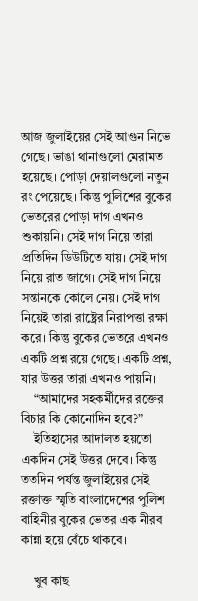আজ জুলাইয়ের সেই আগুন নিভে গেছে। ভাঙা থানাগুলো মেরামত হয়েছে। পোড়া দেয়ালগুলো নতুন রং পেয়েছে। কিন্তু পুলিশের বুকের ভেতরের পোড়া দাগ এখনও শুকায়নি। সেই দাগ নিয়ে তারা প্রতিদিন ডিউটিতে যায়। সেই দাগ নিয়ে রাত জাগে। সেই দাগ নিয়ে সন্তানকে কোলে নেয়। সেই দাগ নিয়েই তারা রাষ্ট্রের নিরাপত্তা রক্ষা করে। কিন্তু বুকের ভেতরে এখনও একটি প্রশ্ন রয়ে গেছে। একটি প্রশ্ন, যার উত্তর তারা এখনও পায়নি।
    “আমাদের সহকর্মীদের রক্তের বিচার কি কোনোদিন হবে?”
    ইতিহাসের আদালত হয়তো একদিন সেই উত্তর দেবে। কিন্তু ততদিন পর্যন্ত জুলাইয়ের সেই রক্তাক্ত স্মৃতি বাংলাদেশের পুলিশ বাহিনীর বুকের ভেতর এক নীরব কান্না হয়ে বেঁচে থাকবে।

    খুব কাছ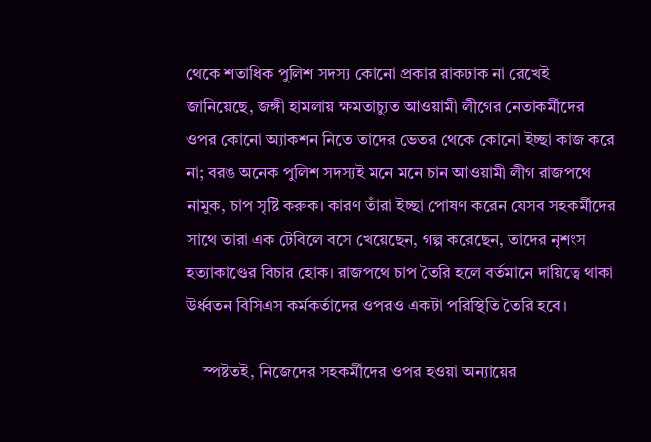থেকে শতাধিক পুলিশ সদস্য কোনো প্রকার রাকঢাক না রেখেই জানিয়েছে, জঙ্গী হামলায় ক্ষমতাচ্যুত আওয়ামী লীগের নেতাকর্মীদের ওপর কোনো অ্যাকশন নিতে তাদের ভেতর থেকে কোনো ইচ্ছা কাজ করে না; বরঙ অনেক পুলিশ সদস্যই মনে মনে চান আওয়ামী লীগ রাজপথে নামুক, চাপ সৃষ্টি করুক। কারণ তাঁরা ইচ্ছা পোষণ করেন যেসব সহকর্মীদের সাথে তারা এক টেবিলে বসে খেয়েছেন, গল্প করেছেন, তাদের নৃশংস হত্যাকাণ্ডের বিচার হোক। রাজপথে চাপ তৈরি হলে বর্তমানে দায়িত্বে থাকা উর্ধ্বতন বিসিএস কর্মকর্তাদের ওপরও একটা পরিস্থিতি তৈরি হবে।

    স্পষ্টতই, নিজেদের সহকর্মীদের ওপর হওয়া অন্যায়ের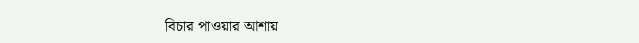বিচার পাওয়ার আশায়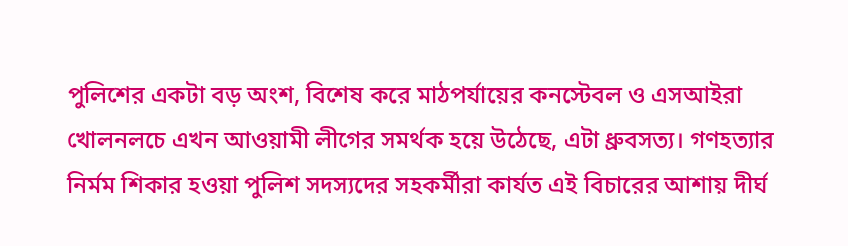পুলিশের একটা বড় অংশ, বিশেষ করে মাঠপর্যায়ের কনস্টেবল ও এসআইরা খোলনলচে এখন আওয়ামী লীগের সমর্থক হয়ে উঠেছে, এটা ধ্রুবসত্য। গণহত্যার নির্মম শিকার হওয়া পুলিশ সদস্যদের সহকর্মীরা কার্যত এই বিচারের আশায় দীর্ঘ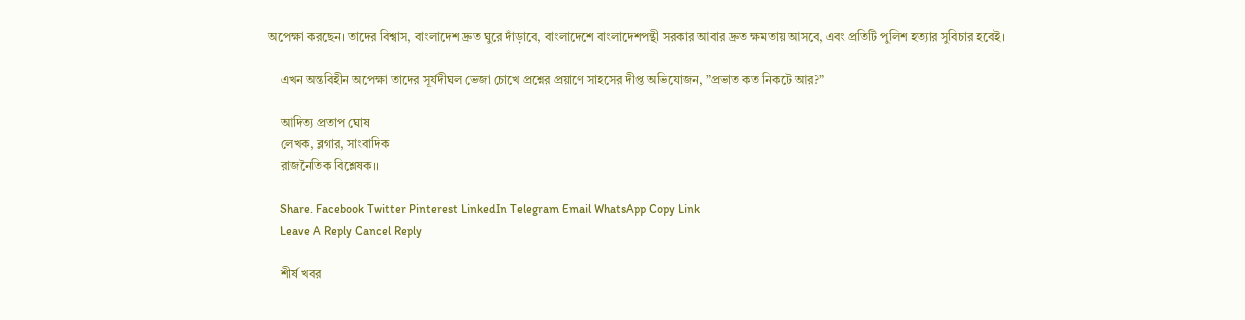অপেক্ষা করছেন। তাদের বিশ্বাস, বাংলাদেশ দ্রুত ঘুরে দাঁড়াবে, বাংলাদেশে বাংলাদেশপন্থী সরকার আবার দ্রুত ক্ষমতায় আসবে, এবং প্রতিটি পুলিশ হত্যার সুবিচার হবেই।

    এখন অন্তবিহীন অপেক্ষা তাদের সূর্যদীঘল ভেজা চোখে প্রশ্নের প্রয়াণে সাহসের দীপ্ত অভিযোজন, ”প্রভাত কত নিকটে আর?”

    আদিত্য প্রতাপ ঘোষ
    লেখক, ব্লগার, সাংবাদিক
    রাজনৈতিক বিশ্লেষক।।

    Share. Facebook Twitter Pinterest LinkedIn Telegram Email WhatsApp Copy Link
    Leave A Reply Cancel Reply

    শীর্ষ খবর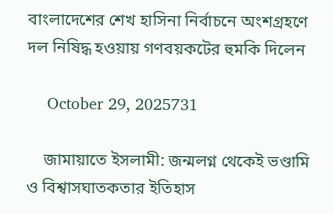বাংলাদেশের শেখ হাসিনা নির্বাচনে অংশগ্রহণে দল নিষিদ্ধ হওয়ায় গণবয়কটের হুমকি দিলেন

    October 29, 2025731

    জামায়াতে ইসলামী: জন্মলগ্ন থেকেই ভণ্ডামি ও বিশ্বাসঘাতকতার ইতিহাস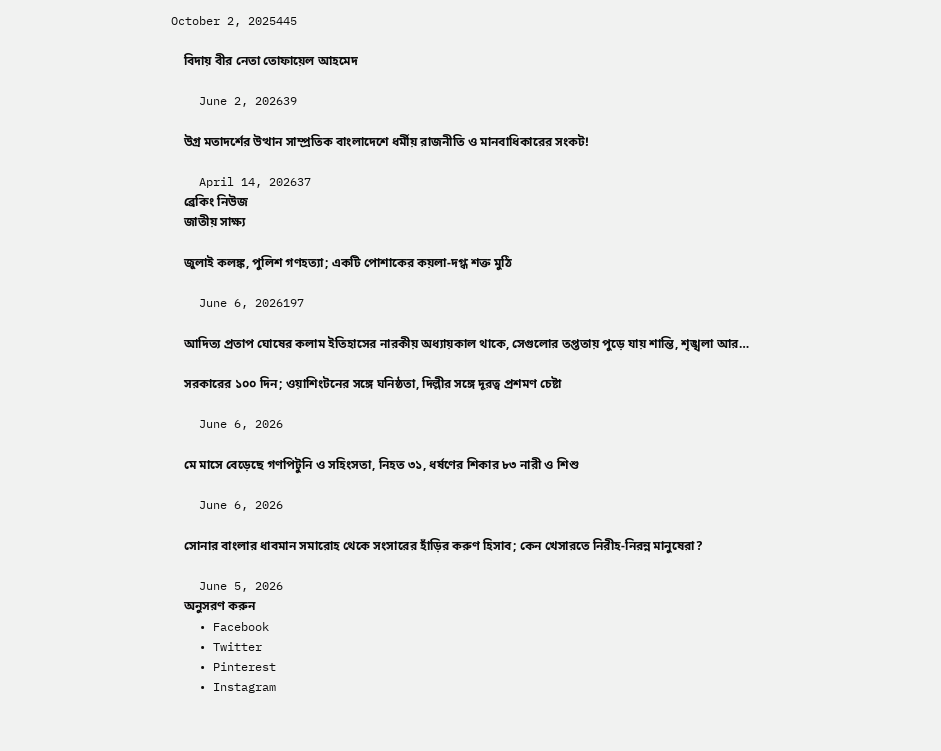October 2, 2025445

    বিদায় বীর নেতা তোফায়েল আহমেদ

    June 2, 202639

    উগ্র মতাদর্শের উত্থান সাম্প্রতিক বাংলাদেশে ধর্মীয় রাজনীতি ও মানবাধিকারের সংকট!

    April 14, 202637
    ব্রেকিং নিউজ
    জাতীয় সাক্ষ্য

    জুলাই কলঙ্ক, পুলিশ গণহত্যা; একটি পোশাকের কয়লা-দগ্ধ শক্ত মুঠি

    June 6, 2026197

    আদিত্য প্রতাপ ঘোষের কলাম ইতিহাসের নারকীয় অধ্যায়কাল থাকে, সেগুলোর তপ্ততায় পুড়ে যায় শান্তি, শৃঙ্খলা আর…

    সরকারের ১০০ দিন; ওয়াশিংটনের সঙ্গে ঘনিষ্ঠতা, দিল্লীর সঙ্গে দূরত্ব প্রশমণ চেষ্টা

    June 6, 2026

    মে মাসে বেড়েছে গণপিটুনি ও সহিংসতা, নিহত ৩১, ধর্ষণের শিকার ৮৩ নারী ও শিশু

    June 6, 2026

    সোনার বাংলার ধাবমান সমারোহ থেকে সংসারের হাঁড়ির করুণ হিসাব; কেন খেসারতে নিরীহ-নিরন্ন মানুষেরা?

    June 5, 2026
    অনুসরণ করুন
    • Facebook
    • Twitter
    • Pinterest
    • Instagram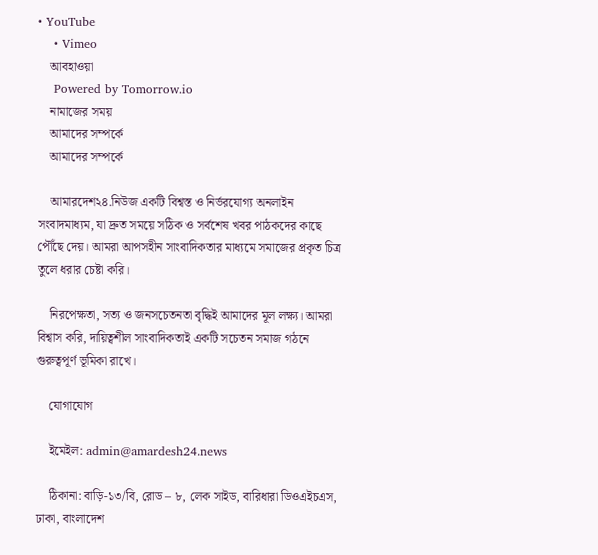• YouTube
    • Vimeo
    আবহাওয়া
    Powered by Tomorrow.io
    নামাজের সময়
    আমাদের সম্পর্কে
    আমাদের সম্পর্কে

    আমারদেশ২৪.নিউজ একটি বিশ্বস্ত ও নির্ভরযোগ্য অনলাইন সংবাদমাধ্যম, যা দ্রুত সময়ে সঠিক ও সর্বশেষ খবর পাঠকদের কাছে পৌঁছে দেয়। আমরা আপসহীন সাংবাদিকতার মাধ্যমে সমাজের প্রকৃত চিত্র তুলে ধরার চেষ্টা করি।

    নিরপেক্ষতা, সত্য ও জনসচেতনতা বৃদ্ধিই আমাদের মূল লক্ষ্য। আমরা বিশ্বাস করি, দায়িত্বশীল সাংবাদিকতাই একটি সচেতন সমাজ গঠনে গুরুত্বপূর্ণ ভূমিকা রাখে।

    যোগাযোগ

    ইমেইল: admin@amardesh24.news

    ঠিকানা: বাড়ি-১৩/বি, রোড – ৮, লেক সাইড, বারিধারা ডিওএইচএস, ঢাকা, বাংলাদেশ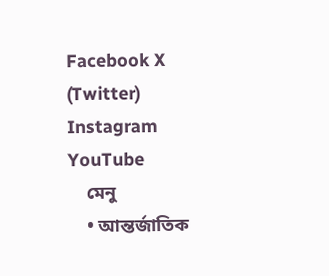Facebook X (Twitter) Instagram YouTube
    মেনু
    • আন্তর্জাতিক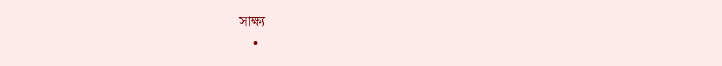সাক্ষ্য
    •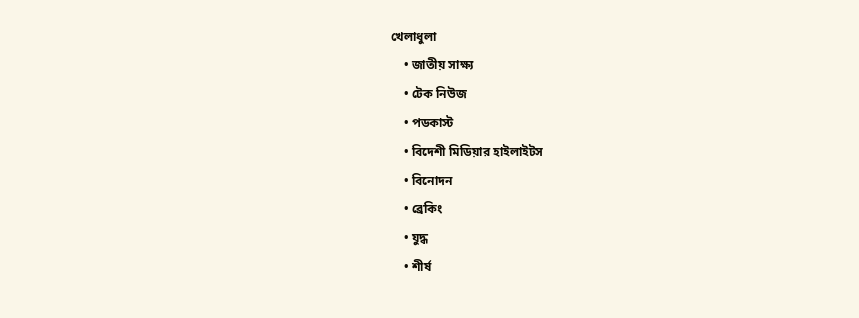খেলাধুলা
    • জাতীয় সাক্ষ্য
    • টেক নিউজ
    • পডকাস্ট
    • বিদেশী মিডিয়ার হাইলাইটস
    • বিনোদন
    • ব্রেকিং
    • যুদ্ধ
    • শীর্ষ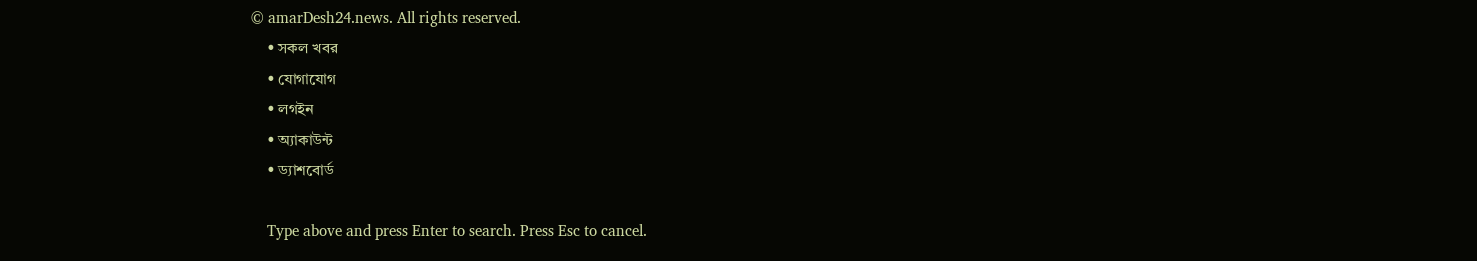© amarDesh24.news. All rights reserved.
    • সকল খবর
    • যোগাযোগ
    • লগইন
    • অ্যাকাউন্ট
    • ড্যাশবোর্ড

    Type above and press Enter to search. Press Esc to cancel.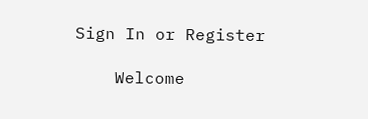Sign In or Register

    Welcome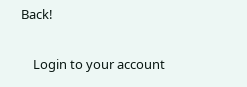Back!

    Login to your account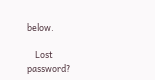below.

    Lost password?